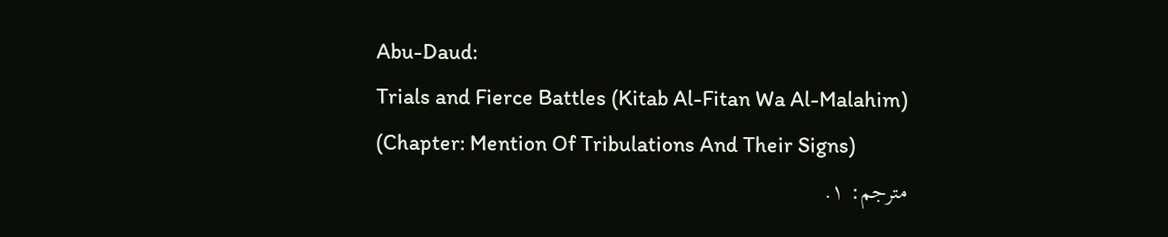Abu-Daud:
Trials and Fierce Battles (Kitab Al-Fitan Wa Al-Malahim)
(Chapter: Mention Of Tribulations And Their Signs)
مترجم: ١.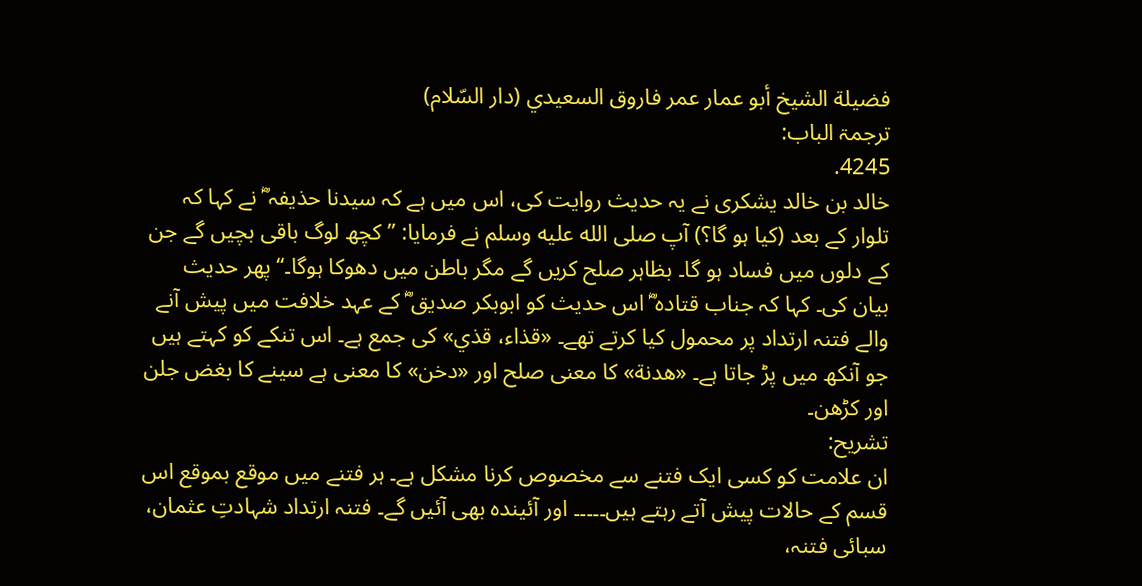فضيلة الشيخ أبو عمار عمر فاروق السعيدي (دار السّلام)
ترجمۃ الباب:
4245.
خالد بن خالد یشکری نے یہ حدیث روایت کی، اس میں ہے کہ سیدنا حذیفہ ؓ نے کہا کہ تلوار کے بعد (کیا ہو گا؟) آپ صلى الله عليه وسلم نے فرمایا: ”کچھ لوگ باقی بچیں گے جن کے دلوں میں فساد ہو گا۔ بظاہر صلح کریں گے مگر باطن میں دھوکا ہوگا۔“ پھر حدیث بیان کی۔ کہا کہ جناب قتادہ ؓ اس حدیث کو ابوبکر صدیق ؓ کے عہد خلافت میں پیش آنے والے فتنہ ارتداد پر محمول کیا کرتے تھے۔ «قذاء، قذي» کی جمع ہے۔ اس تنکے کو کہتے ہیں جو آنکھ میں پڑ جاتا ہے۔ «هدنة» کا معنی صلح اور «دخن» کا معنی ہے سینے کا بغض جلن اور کڑھن۔
تشریح:
ان علامت کو کسی ایک فتنے سے مخصوص کرنا مشکل ہے۔ ہر فتنے میں موقع بموقع اس قسم کے حالات پیش آتے رہتے ہیں۔۔۔۔۔ اور آئیندہ بھی آئیں گے۔ فتنہ ارتداد شہادتِ عثمان، سبائی فتنہ،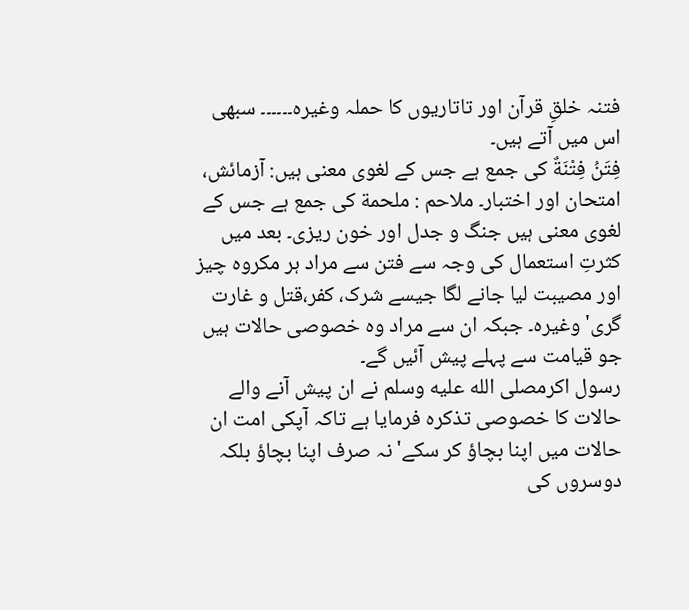فتنہ خلقِ قرآن اور تاتاریوں کا حملہ وغیرہ۔۔۔۔۔۔ سبھی اس میں آتے ہیں۔
فِتَنُ فِتْنَةٌ کی جمع ہے جس کے لغوی معنی ہیں: آزمائش، امتحان اور اختبار۔ ملاحم : ملحمة کی جمع ہے جس کے لغوی معنی ہیں جنگ و جدل اور خون ریزی۔ بعد میں کثرتِ استعمال کی وجہ سے فتن سے مراد ہر مکروہ چیز اور مصیبت لیا جانے لگا جیسے شرک، کفر،قتل و غارت گری' وغیرہ۔ جبکہ ان سے مراد وہ خصوصی حالات ہیں جو قیامت سے پہلے پیش آئیں گے۔
رسول اکرمصلى الله عليه وسلم نے ان پیش آنے والے حالات کا خصوصی تذکرہ فرمایا ہے تاکہ آپکی امت ان حالات میں اپنا بچاؤ کر سکے' نہ صرف اپنا بچاؤ بلکہ دوسروں کی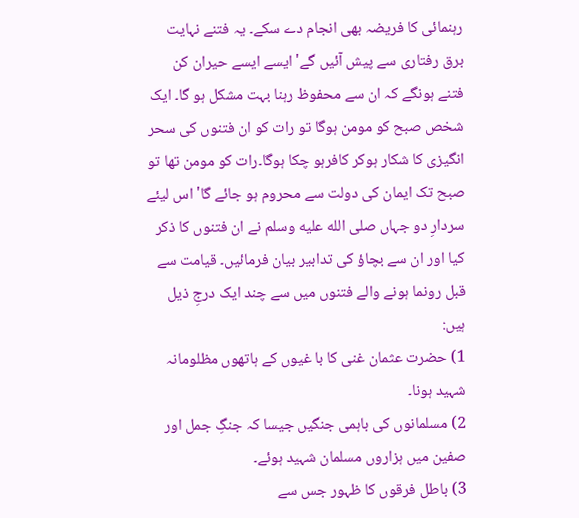رہنمائی کا فریضہ بھی انجام دے سکے۔ یہ فتنے نہایت برق رفتاری سے پیش آئیں گے' ایسے ایسے حیران کن فتنے ہونگے کہ ان سے محفوظ رہنا بہت مشکل ہو گا۔ ایک شخص صبح کو مومن ہوگا تو رات کو ان فتنوں کی سحر انگیزی کا شکار ہوکر کافرہو چکا ہوگا۔رات کو مومن تھا تو صبح تک ایمان کی دولت سے محروم ہو جائے گا' اس لیئے سردارِ دو جہاں صلى الله عليه وسلم نے ان فتنوں کا ذکر کیا اور ان سے بچاؤ کی تدابیر بیان فرمائیں۔ قیامت سے قبل رونما ہونے والے فتنوں میں سے چند ایک درجِ ذیل ہیں:
1) حضرت عثمان غنی کا با غیوں کے ہاتھوں مظلومانہ شہید ہونا۔
2) مسلمانوں کی باہمی جنگیں جیسا کہ جنگِ جمل اور صفین میں ہزاروں مسلمان شہید ہوئے۔
3) باطل فرقوں کا ظہور جس سے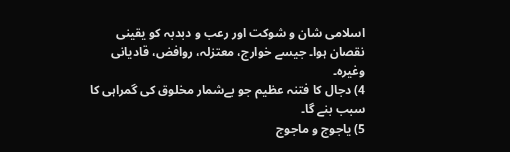اسلامی شان و شوکت اور رعب و دبدبہ کو یقینی نقصان ہوا۔ جیسے خوارج، معتزلہ، روافض، قادیانی وغیرہ۔
4) دجال کا فتنہ عظیم جو بےشمار مخلوق کی گمراہی کا سبب بنے گا۔
5) یاجوج و ماجوج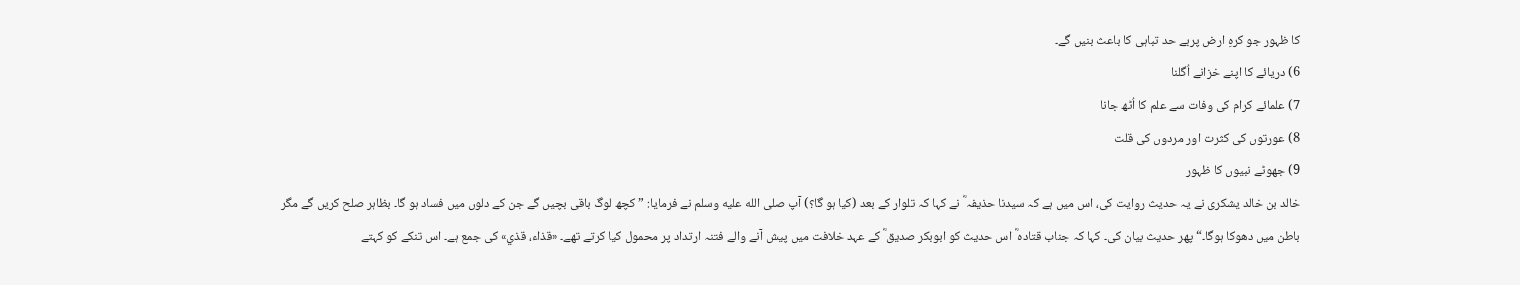کا ظہور جو کرہِ ارض پربے حد تباہی کا باعث بنیں گے۔
6) دریائے کا اپنے خزانے اُگلنا
7) علمائے کرام کی وفات سے علم کا اُٹھ جانا
8) عورتوں کی کثرت اور مردوں کی قلت
9) جھوٹے نبیوں کا ظہور
خالد بن خالد یشکری نے یہ حدیث روایت کی، اس میں ہے کہ سیدنا حذیفہ ؓ نے کہا کہ تلوار کے بعد (کیا ہو گا؟) آپ صلى الله عليه وسلم نے فرمایا: ”کچھ لوگ باقی بچیں گے جن کے دلوں میں فساد ہو گا۔ بظاہر صلح کریں گے مگر باطن میں دھوکا ہوگا۔“ پھر حدیث بیان کی۔ کہا کہ جناب قتادہ ؓ اس حدیث کو ابوبکر صدیق ؓ کے عہد خلافت میں پیش آنے والے فتنہ ارتداد پر محمول کیا کرتے تھے۔ «قذاء، قذي» کی جمع ہے۔ اس تنکے کو کہتے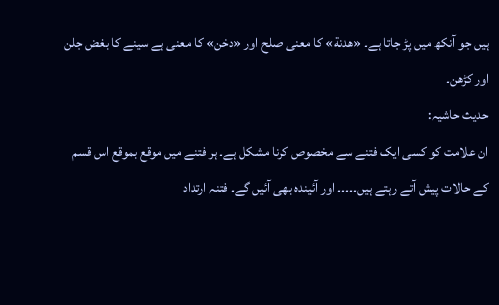ہیں جو آنکھ میں پڑ جاتا ہے۔ «هدنة» کا معنی صلح اور «دخن» کا معنی ہے سینے کا بغض جلن اور کڑھن۔
حدیث حاشیہ:
ان علامت کو کسی ایک فتنے سے مخصوص کرنا مشکل ہے۔ ہر فتنے میں موقع بموقع اس قسم کے حالات پیش آتے رہتے ہیں۔۔۔۔۔ اور آئیندہ بھی آئیں گے۔ فتنہ ارتداد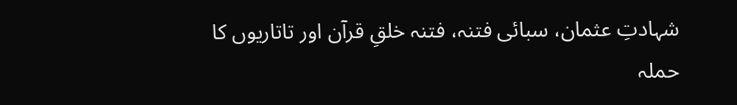شہادتِ عثمان، سبائی فتنہ، فتنہ خلقِ قرآن اور تاتاریوں کا حملہ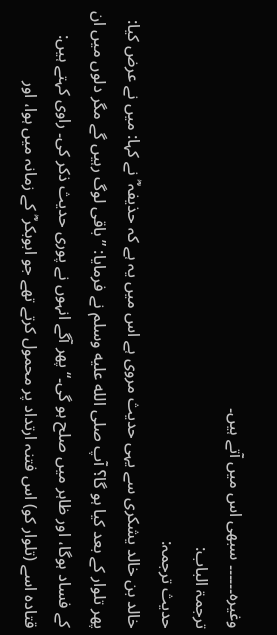وغیرہ۔۔۔۔۔۔ سبھی اس میں آتے ہیں۔
ترجمۃ الباب:
حدیث ترجمہ:
خالد بن خالد یشکری سے یہی حدیث مروی ہے اس میں یہ ہے کہ حذیفہ ؓ نے کہا: میں نے عرض کیا: پھر تلوار کے بعد کیا ہو گا؟ آپ صلى الله عليه وسلم نے فرمایا: ”باقی لوگ رہیں گے مگر دلوں میں ان کے فساد ہوگا، اور ظاہر میں صلح ہو گی۔“ پھر آگے انہوں نے پوری حدیث ذکر کی۔ راوی کہتے ہیں: قتادہ اسے (تلوار کو) اس فتنہ ارتداد پر محمول کرتے تھے جو ابوبکر ؓ کے زمانہ میں ہوا، اور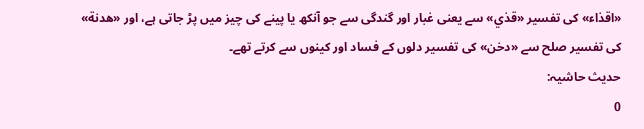«اقذاء» کی تفسیر «قذي» سے یعنی غبار اور گندگی سے جو آنکھ یا پینے کی چیز میں پڑ جاتی ہے، اور «ھدنة» کی تفسیر صلح سے «دخن» کی تفسیر دلوں کے فساد اور کینوں سے کرتے تھے۔
حدیث حاشیہ:
0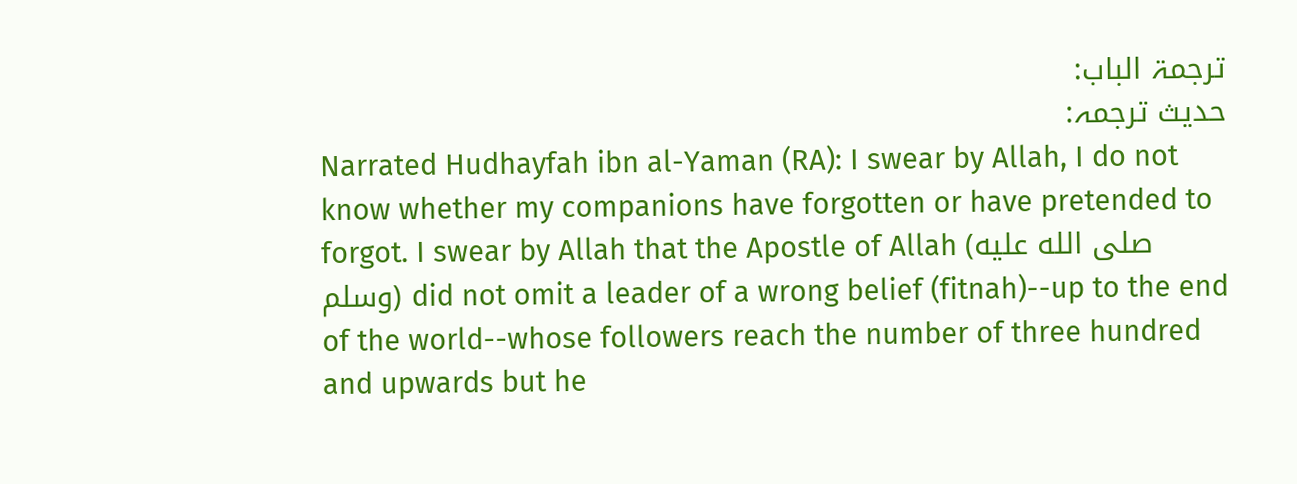ترجمۃ الباب:
حدیث ترجمہ:
Narrated Hudhayfah ibn al-Yaman (RA): I swear by Allah, I do not know whether my companions have forgotten or have pretended to forgot. I swear by Allah that the Apostle of Allah (صلى الله عليه وسلم) did not omit a leader of a wrong belief (fitnah)--up to the end of the world--whose followers reach the number of three hundred and upwards but he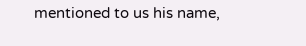mentioned to us his name,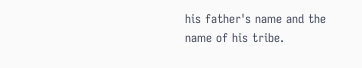his father's name and the name of his tribe.